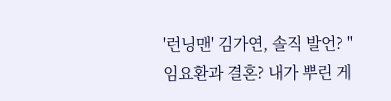'런닝맨' 김가연, 솔직 발언? "임요환과 결혼? 내가 뿌린 게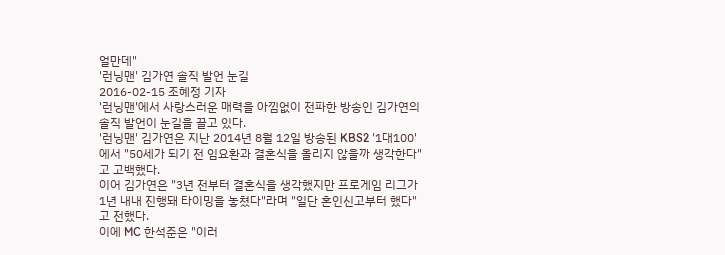얼만데"
'런닝맨' 김가연 솔직 발언 눈길
2016-02-15 조혜정 기자
'런닝맨'에서 사랑스러운 매력을 아낌없이 전파한 방송인 김가연의 솔직 발언이 눈길을 끌고 있다.
'런닝맨' 김가연은 지난 2014년 8월 12일 방송된 KBS2 '1대100'에서 "50세가 되기 전 임요환과 결혼식을 올리지 않을까 생각한다"고 고백했다.
이어 김가연은 "3년 전부터 결혼식을 생각했지만 프로게임 리그가 1년 내내 진행돼 타이밍을 놓쳤다"라며 "일단 혼인신고부터 했다"고 전했다.
이에 MC 한석준은 "이러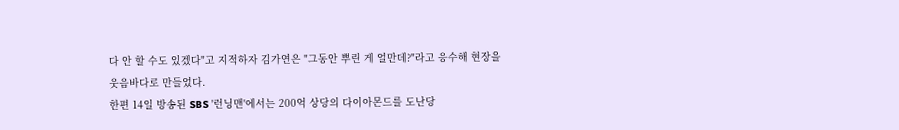다 안 할 수도 있겠다"고 지적하자 김가연은 "그동안 뿌린 게 얼만데?"라고 응수해 현장을 웃음바다로 만들었다.
한편 14일 방송된 SBS '런닝맨'에서는 200억 상당의 다이아몬드를 도난당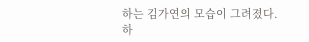하는 김가연의 모습이 그려졌다.
하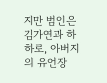지만 범인은 김가연과 하하로, 아버지의 유언장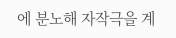에 분노해 자작극을 계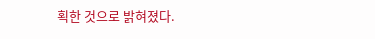획한 것으로 밝혀졌다.